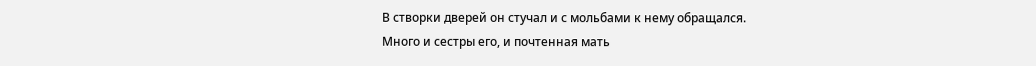В створки дверей он стучал и с мольбами к нему обращался.
Много и сестры его, и почтенная мать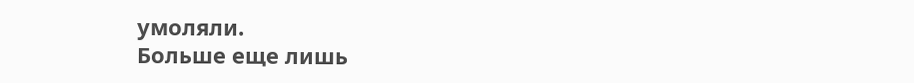умоляли.
Больше еще лишь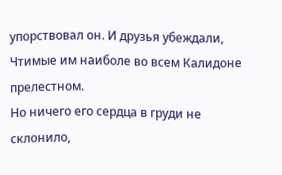упорствовал он. И друзья убеждали,
Чтимые им наиболе во всем Калидоне прелестном.
Но ничего его сердца в груди не склонило,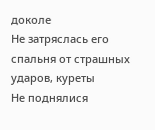доколе
Не затряслась его спальня от страшных ударов, куреты
Не поднялися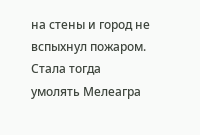на стены и город не вспыхнул пожаром.
Стала тогда умолять Мелеагра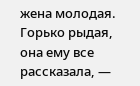жена молодая.
Горько рыдая, она ему все рассказала, —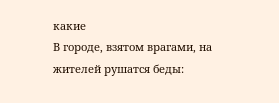какие
В городе, взятом врагами, на жителей рушатся беды: